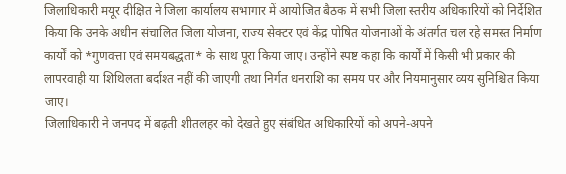जिलाधिकारी मयूर दीक्षित ने जिला कार्यालय सभागार में आयोजित बैठक में सभी जिला स्तरीय अधिकारियों को निर्देशित किया कि उनके अधीन संचालित जिला योजना, राज्य सेक्टर एवं केंद्र पोषित योजनाओं के अंतर्गत चल रहे समस्त निर्माण कार्यों को *गुणवत्ता एवं समयबद्धता* के साथ पूरा किया जाए। उन्होंने स्पष्ट कहा कि कार्यों में किसी भी प्रकार की लापरवाही या शिथिलता बर्दाश्त नहीं की जाएगी तथा निर्गत धनराशि का समय पर और नियमानुसार व्यय सुनिश्चित किया जाए।
जिलाधिकारी ने जनपद में बढ़ती शीतलहर को देखते हुए संबंधित अधिकारियों को अपने-अपने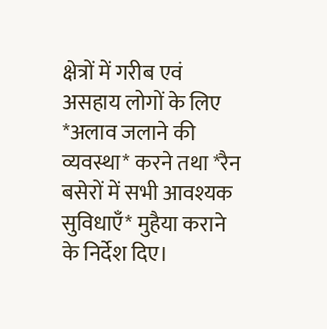क्षेत्रों में गरीब एवं असहाय लोगों के लिए *अलाव जलाने की व्यवस्था* करने तथा *रैन बसेरों में सभी आवश्यक सुविधाएँ* मुहैया कराने के निर्देश दिए।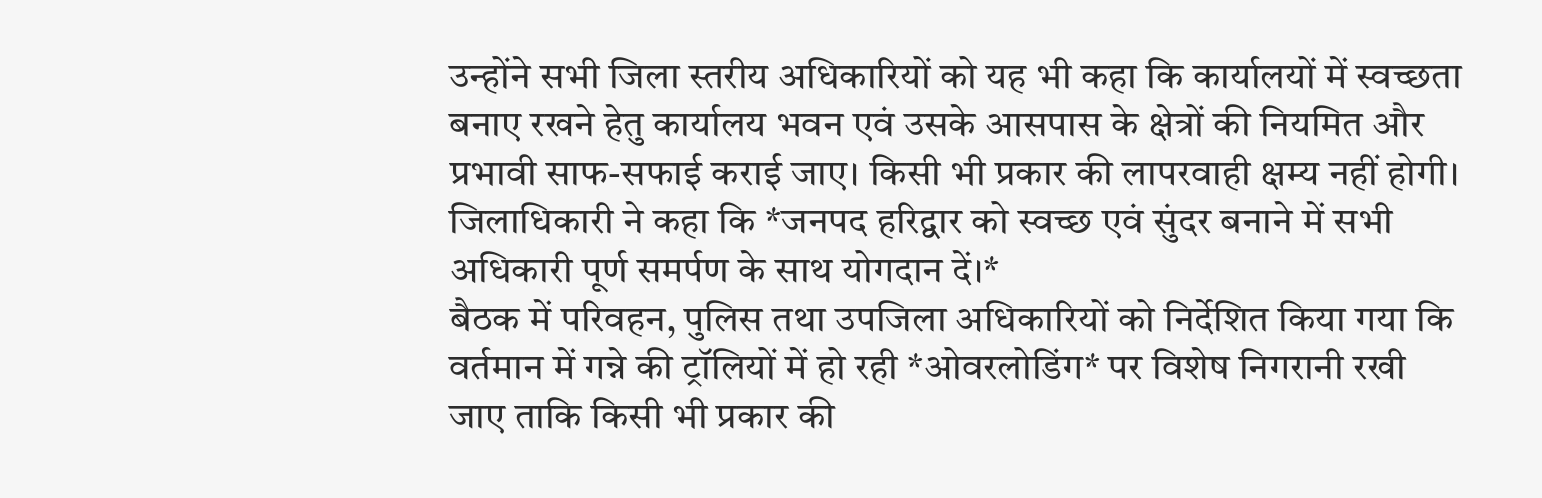उन्होंने सभी जिला स्तरीय अधिकारियों को यह भी कहा कि कार्यालयों में स्वच्छता बनाए रखने हेतु कार्यालय भवन एवं उसके आसपास के क्षेत्रों की नियमित और प्रभावी साफ-सफाई कराई जाए। किसी भी प्रकार की लापरवाही क्षम्य नहीं होगी। जिलाधिकारी ने कहा कि *जनपद हरिद्वार को स्वच्छ एवं सुंदर बनाने में सभी अधिकारी पूर्ण समर्पण के साथ योगदान दें।*
बैठक में परिवहन, पुलिस तथा उपजिला अधिकारियों को निर्देशित किया गया कि वर्तमान में गन्ने की ट्रॉलियों में हो रही *ओवरलोडिंग* पर विशेष निगरानी रखी जाए ताकि किसी भी प्रकार की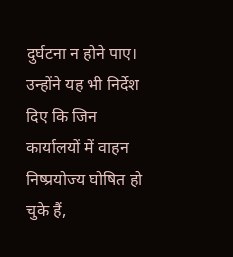दुर्घटना न होने पाए।
उन्होंने यह भी निर्देश दिए कि जिन कार्यालयों में वाहन निष्प्रयोज्य घोषित हो चुके हैं,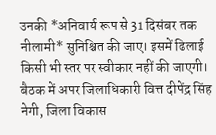उनकी *अनिवार्य रूप से 31 दिसंबर तक नीलामी* सुनिश्चित की जाए। इसमें ढिलाई किसी भी स्तर पर स्वीकार नहीं की जाएगी।
बैठक में अपर जिलाधिकारी वित्त दीपेंद्र सिंह नेगी, जिला विकास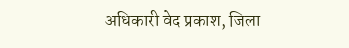अधिकारी वेद प्रकाश, जिला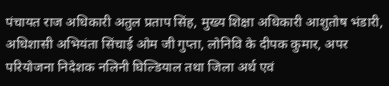पंचायत राज अधिकारी अतुल प्रताप सिंह, मुख्य शिक्षा अधिकारी आशुतोष भंडारी, अधिशासी अभियंता सिंचाई ओम जी गुप्ता, लोनिवि के दीपक कुमार, अपर परियोजना निदेशक नलिनी घिल्डियाल तथा जिला अर्थ एवं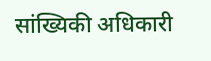सांख्यिकी अधिकारी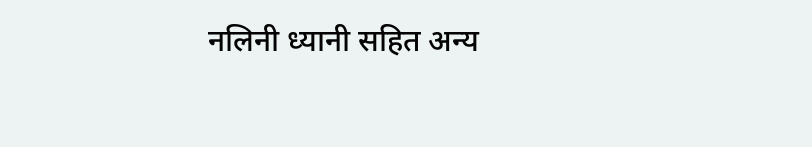नलिनी ध्यानी सहित अन्य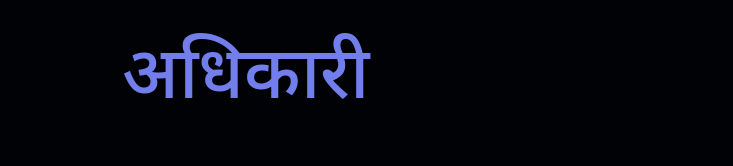अधिकारी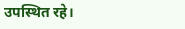उपस्थित रहे।